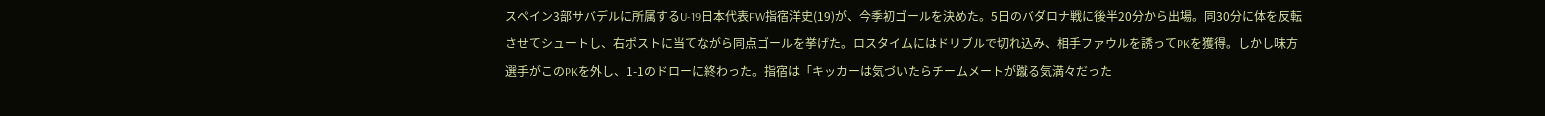スペイン3部サバデルに所属するU-19日本代表FW指宿洋史(19)が、今季初ゴールを決めた。5日のバダロナ戦に後半20分から出場。同30分に体を反転させてシュートし、右ポストに当てながら同点ゴールを挙げた。ロスタイムにはドリブルで切れ込み、相手ファウルを誘ってPKを獲得。しかし味方選手がこのPKを外し、1-1のドローに終わった。指宿は「キッカーは気づいたらチームメートが蹴る気満々だった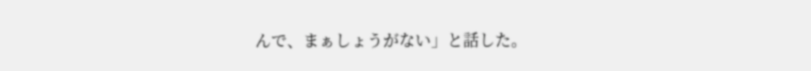んで、まぁしょうがない」と話した。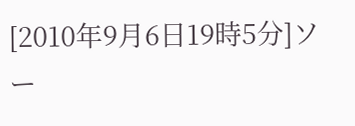[2010年9月6日19時5分]ソー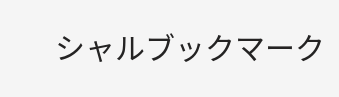シャルブックマーク